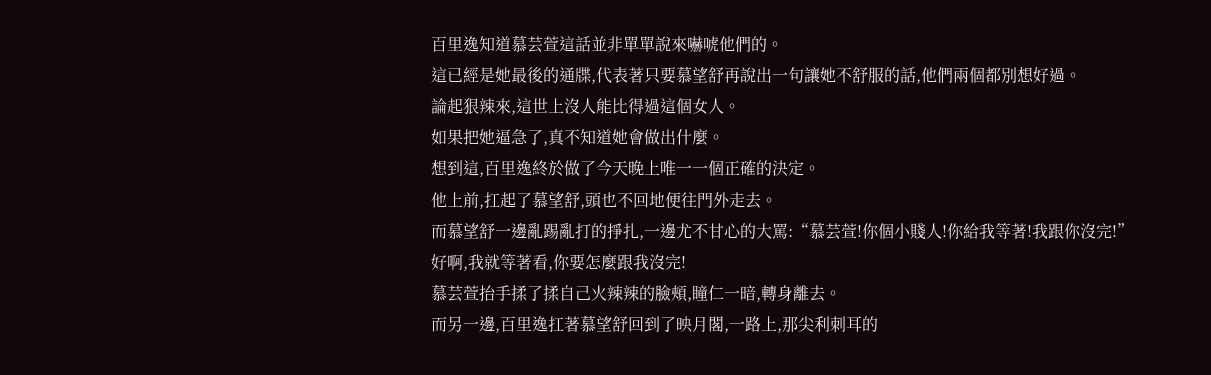百里逸知道慕芸萱這話並非單單說來嚇唬他們的。
這已經是她最後的通牒,代表著只要慕望舒再說出一句讓她不舒服的話,他們兩個都別想好過。
論起狠辣來,這世上沒人能比得過這個女人。
如果把她逼急了,真不知道她會做出什麼。
想到這,百里逸終於做了今天晚上唯一一個正確的決定。
他上前,扛起了慕望舒,頭也不回地便往門外走去。
而慕望舒一邊亂踢亂打的掙扎,一邊尤不甘心的大罵:“慕芸萱!你個小賤人!你給我等著!我跟你沒完!”
好啊,我就等著看,你要怎麼跟我沒完!
慕芸萱抬手揉了揉自己火辣辣的臉頰,瞳仁一暗,轉身離去。
而另一邊,百里逸扛著慕望舒回到了映月閣,一路上,那尖利刺耳的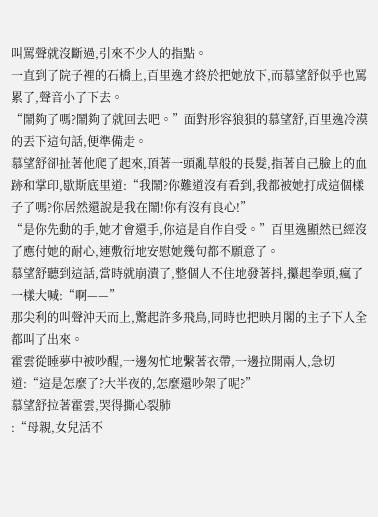叫罵聲就沒斷過,引來不少人的指點。
一直到了院子裡的石橋上,百里逸才終於把她放下,而慕望舒似乎也罵累了,聲音小了下去。
“鬧夠了嗎?鬧夠了就回去吧。”面對形容狼狽的慕望舒,百里逸冷漠的丟下這句話,便準備走。
慕望舒卻扯著他爬了起來,頂著一頭亂草般的長髮,指著自己臉上的血跡和掌印,歇斯底里道:“我鬧?你難道沒有看到,我都被她打成這個樣子了嗎?你居然還說是我在鬧!你有沒有良心!”
“是你先動的手,她才會還手,你這是自作自受。”百里逸顯然已經沒了應付她的耐心,連敷衍地安慰她幾句都不願意了。
慕望舒聽到這話,當時就崩潰了,整個人不住地發著抖,攥起拳頭,瘋了一樣大喊:“啊——”
那尖利的叫聲沖天而上,驚起許多飛鳥,同時也把映月閣的主子下人全都叫了出來。
霍雲從睡夢中被吵醒,一邊匆忙地繫著衣帶,一邊拉開兩人,急切道:“這是怎麼了?大半夜的,怎麼還吵架了呢?”
慕望舒拉著霍雲,哭得撕心裂肺
:“母親,女兒活不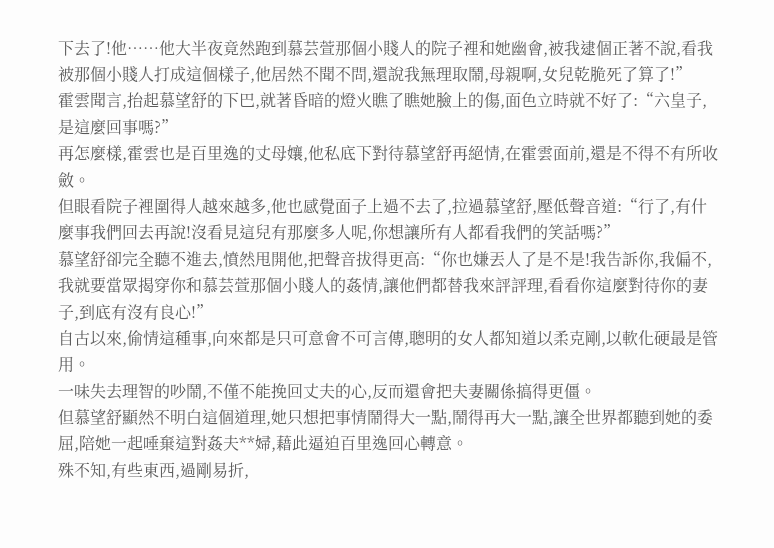下去了!他……他大半夜竟然跑到慕芸萱那個小賤人的院子裡和她幽會,被我逮個正著不說,看我被那個小賤人打成這個樣子,他居然不聞不問,還說我無理取鬧,母親啊,女兒乾脆死了算了!”
霍雲聞言,抬起慕望舒的下巴,就著昏暗的燈火瞧了瞧她臉上的傷,面色立時就不好了:“六皇子,是這麼回事嗎?”
再怎麼樣,霍雲也是百里逸的丈母孃,他私底下對待慕望舒再絕情,在霍雲面前,還是不得不有所收斂。
但眼看院子裡圍得人越來越多,他也感覺面子上過不去了,拉過慕望舒,壓低聲音道:“行了,有什麼事我們回去再說!沒看見這兒有那麼多人呢,你想讓所有人都看我們的笑話嗎?”
慕望舒卻完全聽不進去,憤然甩開他,把聲音拔得更高:“你也嫌丟人了是不是!我告訴你,我偏不,我就要當眾揭穿你和慕芸萱那個小賤人的姦情,讓他們都替我來評評理,看看你這麼對待你的妻子,到底有沒有良心!”
自古以來,偷情這種事,向來都是只可意會不可言傳,聰明的女人都知道以柔克剛,以軟化硬最是管用。
一味失去理智的吵鬧,不僅不能挽回丈夫的心,反而還會把夫妻關係搞得更僵。
但慕望舒顯然不明白這個道理,她只想把事情鬧得大一點,鬧得再大一點,讓全世界都聽到她的委屈,陪她一起唾棄這對姦夫**婦,藉此逼迫百里逸回心轉意。
殊不知,有些東西,過剛易折,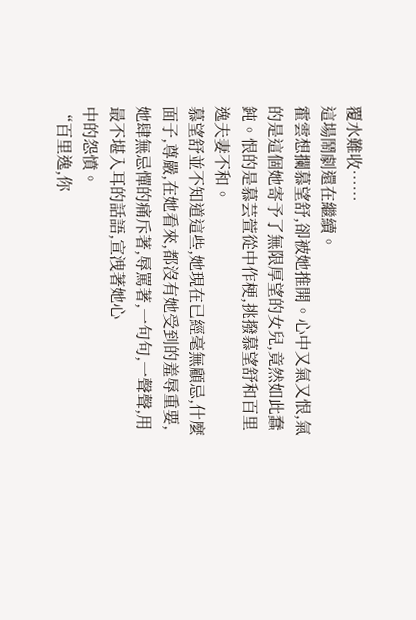覆水難收……
這場鬧劇還在繼續。
霍雲想攔慕望舒,卻被她推開。心中又氣又恨,氣的是這個她寄予了無限厚望的女兒,竟然如此蠢鈍。恨的是慕芸萱從中作梗,挑撥慕望舒和百里逸夫妻不和。
慕望舒並不知道這些,她現在已經毫無顧忌,什麼面子,尊嚴,在她看來,都沒有她受到的羞辱重要,她肆無忌憚的痛斥著,辱罵著,一句句,一聲聲,用最不堪入耳的話語,宣洩著她心
中的怨憤。
“百里逸,你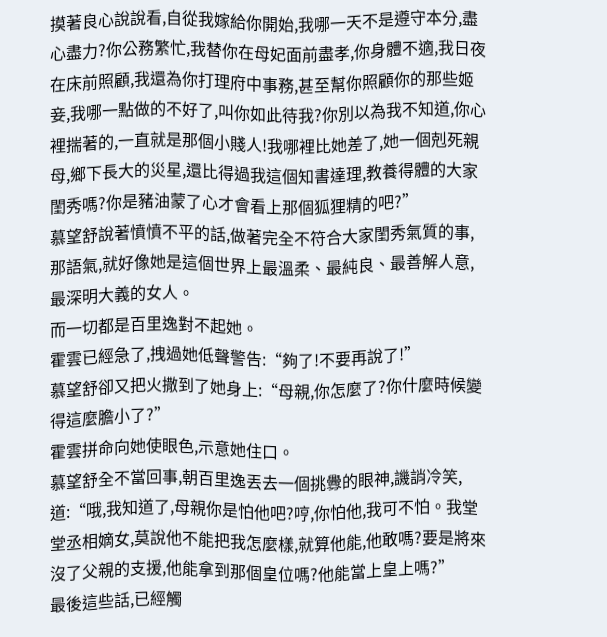摸著良心說說看,自從我嫁給你開始,我哪一天不是遵守本分,盡心盡力?你公務繁忙,我替你在母妃面前盡孝,你身體不適,我日夜在床前照顧,我還為你打理府中事務,甚至幫你照顧你的那些姬妾,我哪一點做的不好了,叫你如此待我?你別以為我不知道,你心裡揣著的,一直就是那個小賤人!我哪裡比她差了,她一個剋死親母,鄉下長大的災星,還比得過我這個知書達理,教養得體的大家閨秀嗎?你是豬油蒙了心才會看上那個狐狸精的吧?”
慕望舒說著憤憤不平的話,做著完全不符合大家閨秀氣質的事,那語氣,就好像她是這個世界上最溫柔、最純良、最善解人意,最深明大義的女人。
而一切都是百里逸對不起她。
霍雲已經急了,拽過她低聲警告:“夠了!不要再說了!”
慕望舒卻又把火撒到了她身上:“母親,你怎麼了?你什麼時候變得這麼膽小了?”
霍雲拼命向她使眼色,示意她住口。
慕望舒全不當回事,朝百里逸丟去一個挑釁的眼神,譏誚冷笑,道:“哦,我知道了,母親你是怕他吧?哼,你怕他,我可不怕。我堂堂丞相嫡女,莫說他不能把我怎麼樣,就算他能,他敢嗎?要是將來沒了父親的支援,他能拿到那個皇位嗎?他能當上皇上嗎?”
最後這些話,已經觸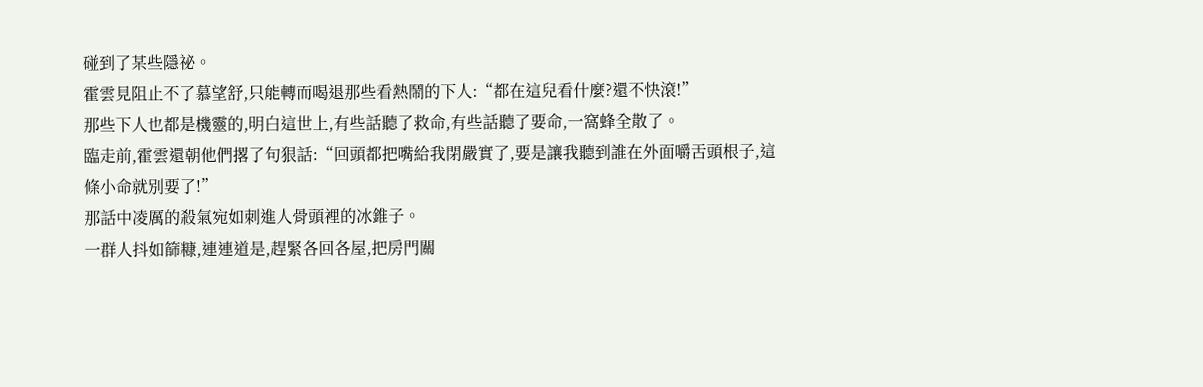碰到了某些隱祕。
霍雲見阻止不了慕望舒,只能轉而喝退那些看熱鬧的下人:“都在這兒看什麼?還不快滾!”
那些下人也都是機靈的,明白這世上,有些話聽了救命,有些話聽了要命,一窩蜂全散了。
臨走前,霍雲還朝他們撂了句狠話:“回頭都把嘴給我閉嚴實了,要是讓我聽到誰在外面嚼舌頭根子,這條小命就別要了!”
那話中凌厲的殺氣宛如刺進人骨頭裡的冰錐子。
一群人抖如篩糠,連連道是,趕緊各回各屋,把房門關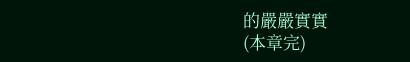的嚴嚴實實
(本章完)